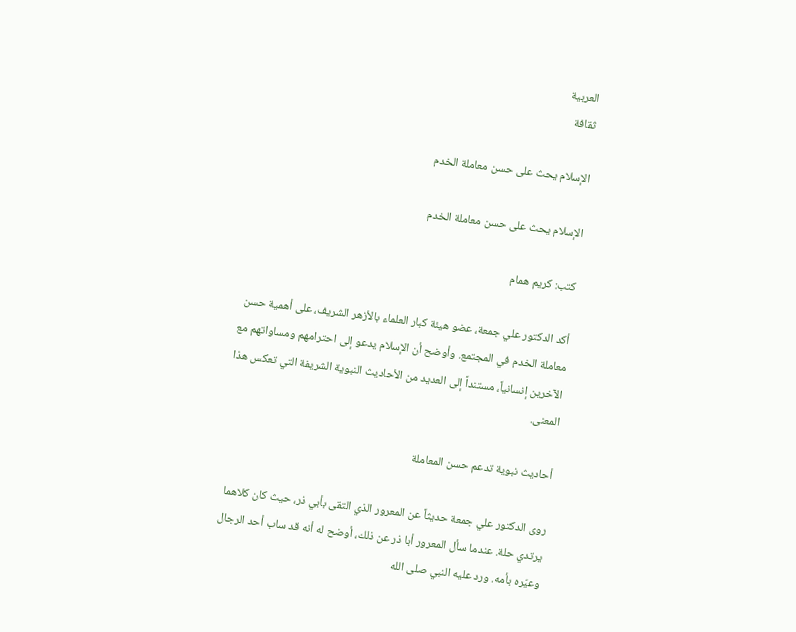العربية
ثقافة

الإسلام يحث على حسن معاملة الخدم

الإسلام يحث على حسن معاملة الخدم

كتب: كريم همام

أكد الدكتور علي جمعة، عضو هيئة كبار العلماء بالأزهر الشريف، على أهمية حسن معاملة الخدم في المجتمع. وأوضح أن الإسلام يدعو إلى احترامهم ومساواتهم مع الآخرين إنسانياً، مستنداً إلى العديد من الأحاديث النبوية الشريفة التي تعكس هذا المعنى.

أحاديث نبوية تدعم حسن المعاملة

روى الدكتور علي جمعة حديثاً عن المعرور الذي التقى بأبي ذر، حيث كان كلاهما يرتدي حلة. عندما سأل المعرور أبا ذر عن ذلك، أوضح له أنه قد ساب أحد الرجال وعيّره بأمه. ورد عليه النبي صلى الله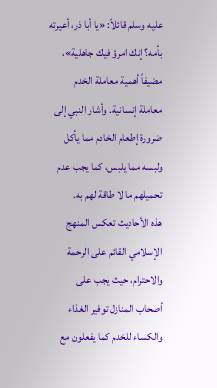عليه وسلم قائلاً: «يا أبا ذر، أعيرته بأمه؟ إنك امرؤ فيك جاهلية»، مضيفاً أهمية معاملة الخدم معاملة إنسانية. وأشار النبي إلى ضرورة إطعام الخادم مما يأكل ولبسه مما يلبس، كما يجب عدم تحميلهم ما لا طاقة لهم به.
هذه الأحاديث تعكس المنهج الإسلامي القائم على الرحمة والاحترام، حيث يجب على أصحاب المنازل توفير الغذاء والكساء للخدم كما يفعلون مع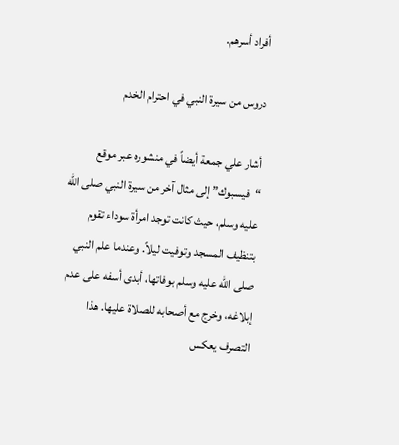أفراد أسرهم.

دروس من سيرة النبي في احترام الخدم

أشار علي جمعة أيضاً في منشوره عبر موقع “فيسبوك” إلى مثال آخر من سيرة النبي صلى الله عليه وسلم، حيث كانت توجد امرأة سوداء تقوم بتنظيف المسجد وتوفيت ليلاً. وعندما علم النبي صلى الله عليه وسلم بوفاتها، أبدى أسفه على عدم إبلاغه، وخرج مع أصحابه للصلاة عليها. هذا التصرف يعكس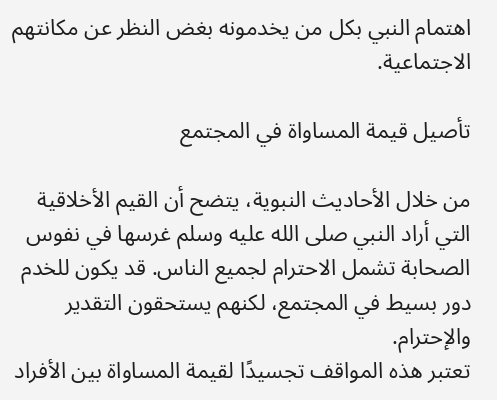اهتمام النبي بكل من يخدمونه بغض النظر عن مكانتهم الاجتماعية.

تأصيل قيمة المساواة في المجتمع

من خلال الأحاديث النبوية، يتضح أن القيم الأخلاقية التي أراد النبي صلى الله عليه وسلم غرسها في نفوس الصحابة تشمل الاحترام لجميع الناس. قد يكون للخدم دور بسيط في المجتمع، لكنهم يستحقون التقدير والإحترام.
تعتبر هذه المواقف تجسيدًا لقيمة المساواة بين الأفراد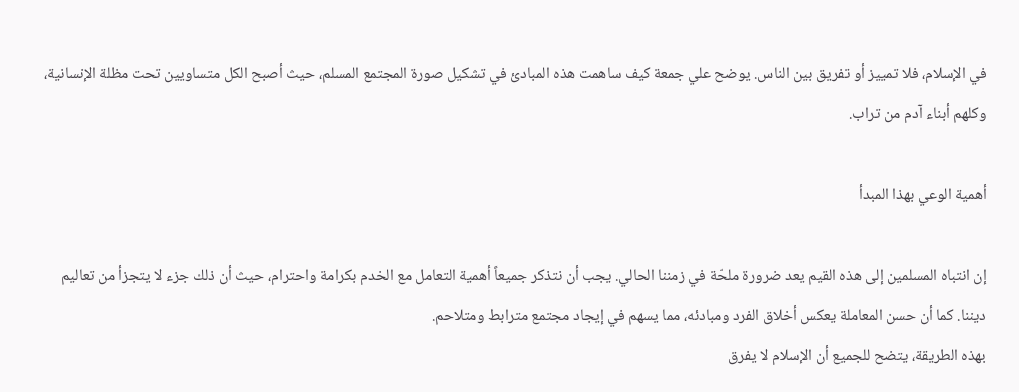في الإسلام، فلا تمييز أو تفريق بين الناس. يوضح علي جمعة كيف ساهمت هذه المبادئ في تشكيل صورة المجتمع المسلم، حيث أصبح الكل متساويين تحت مظلة الإنسانية، وكلهم أبناء آدم من تراب.

أهمية الوعي بهذا المبدأ

إن انتباه المسلمين إلى هذه القيم يعد ضرورة ملحّة في زمننا الحالي. يجب أن نتذكر جميعاً أهمية التعامل مع الخدم بكرامة واحترام، حيث أن ذلك جزء لا يتجزأ من تعاليم ديننا. كما أن حسن المعاملة يعكس أخلاق الفرد ومبادئه، مما يسهم في إيجاد مجتمع مترابط ومتلاحم.
بهذه الطريقة، يتضح للجميع أن الإسلام لا يفرق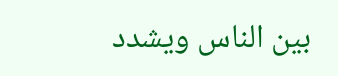بين الناس ويشدد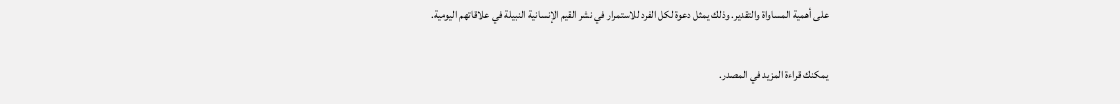على أهمية المساواة والتقدير. وذلك يمثل دعوة لكل الفرد للاستمرار في نشر القيم الإنسانية النبيلة في علاقاتهم اليومية.

يمكنك قراءة المزيد في المصدر.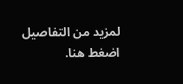لمزيد من التفاصيل اضغط هنا.